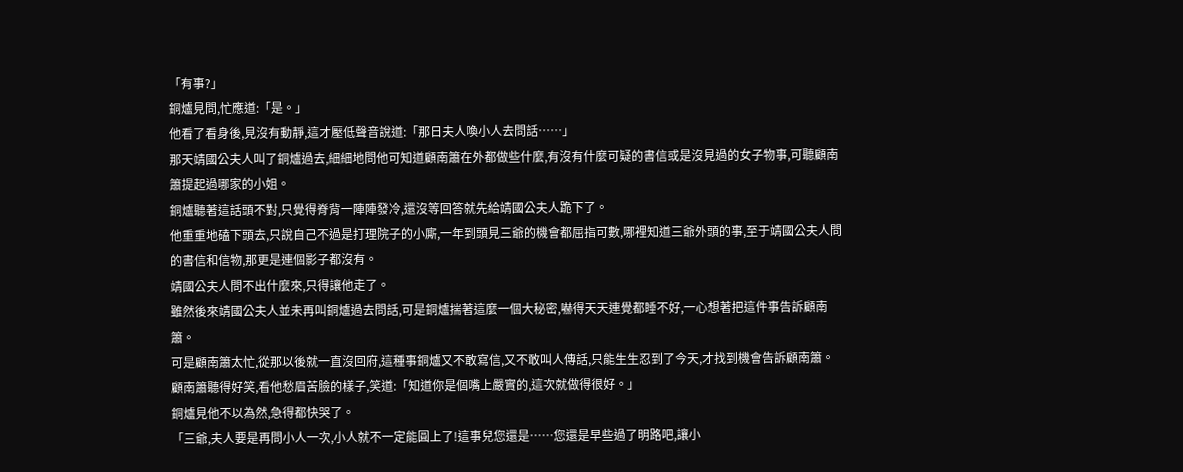「有事?」
銅爐見問,忙應道:「是。」
他看了看身後,見沒有動靜,這才壓低聲音說道:「那日夫人喚小人去問話……」
那天靖國公夫人叫了銅爐過去,細細地問他可知道顧南簫在外都做些什麼,有沒有什麼可疑的書信或是沒見過的女子物事,可聽顧南簫提起過哪家的小姐。
銅爐聽著這話頭不對,只覺得脊背一陣陣發冷,還沒等回答就先給靖國公夫人跪下了。
他重重地磕下頭去,只說自己不過是打理院子的小廝,一年到頭見三爺的機會都屈指可數,哪裡知道三爺外頭的事,至于靖國公夫人問的書信和信物,那更是連個影子都沒有。
靖國公夫人問不出什麼來,只得讓他走了。
雖然後來靖國公夫人並未再叫銅爐過去問話,可是銅爐揣著這麼一個大秘密,嚇得天天連覺都睡不好,一心想著把這件事告訴顧南簫。
可是顧南簫太忙,從那以後就一直沒回府,這種事銅爐又不敢寫信,又不敢叫人傳話,只能生生忍到了今天,才找到機會告訴顧南簫。
顧南簫聽得好笑,看他愁眉苦臉的樣子,笑道:「知道你是個嘴上嚴實的,這次就做得很好。」
銅爐見他不以為然,急得都快哭了。
「三爺,夫人要是再問小人一次,小人就不一定能圓上了!這事兒您還是……您還是早些過了明路吧,讓小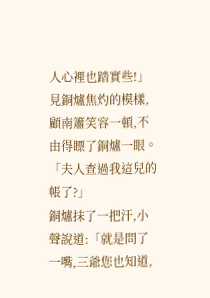人心裡也踏實些!」
見銅爐焦灼的模樣,顧南簫笑容一頓,不由得瞟了銅爐一眼。
「夫人查過我這兒的帳了?」
銅爐抹了一把汗,小聲說道:「就是問了一嘴,三爺您也知道,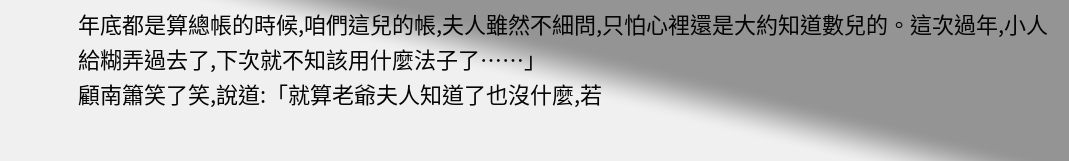年底都是算總帳的時候,咱們這兒的帳,夫人雖然不細問,只怕心裡還是大約知道數兒的。這次過年,小人給糊弄過去了,下次就不知該用什麼法子了……」
顧南簫笑了笑,說道:「就算老爺夫人知道了也沒什麼,若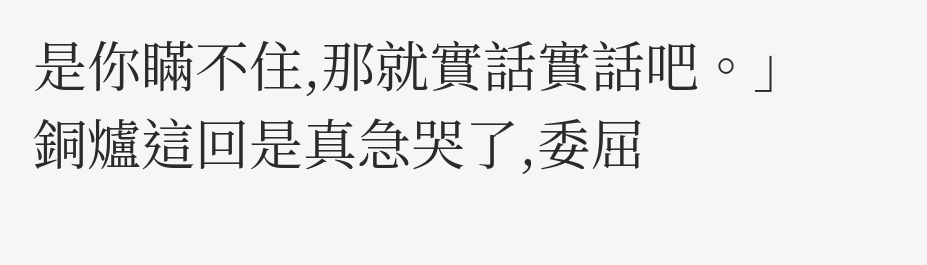是你瞞不住,那就實話實話吧。」
銅爐這回是真急哭了,委屈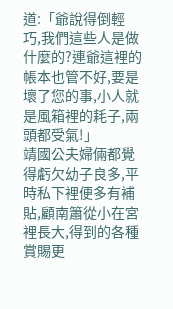道:「爺說得倒輕巧,我們這些人是做什麼的?連爺這裡的帳本也管不好,要是壞了您的事,小人就是風箱裡的耗子,兩頭都受氣!」
靖國公夫婦倆都覺得虧欠幼子良多,平時私下裡便多有補貼,顧南簫從小在宮裡長大,得到的各種賞賜更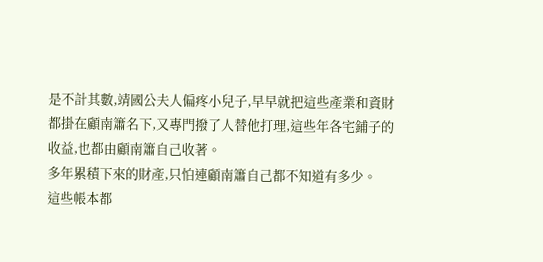是不計其數,靖國公夫人偏疼小兒子,早早就把這些產業和資財都掛在顧南簫名下,又專門撥了人替他打理,這些年各宅鋪子的收益,也都由顧南簫自己收著。
多年累積下來的財產,只怕連顧南簫自己都不知道有多少。
這些帳本都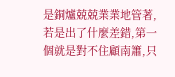是銅爐兢兢業業地管著,若是出了什麼差錯,第一個就是對不住顧南簫,只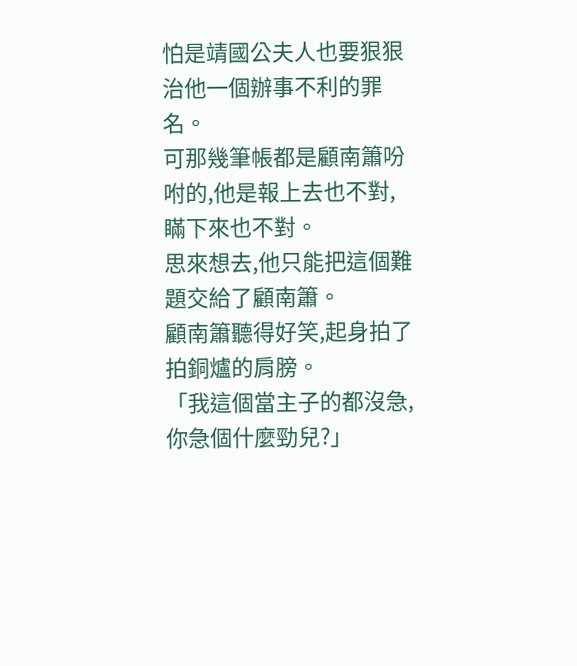怕是靖國公夫人也要狠狠治他一個辦事不利的罪名。
可那幾筆帳都是顧南簫吩咐的,他是報上去也不對,瞞下來也不對。
思來想去,他只能把這個難題交給了顧南簫。
顧南簫聽得好笑,起身拍了拍銅爐的肩膀。
「我這個當主子的都沒急,你急個什麼勁兒?」